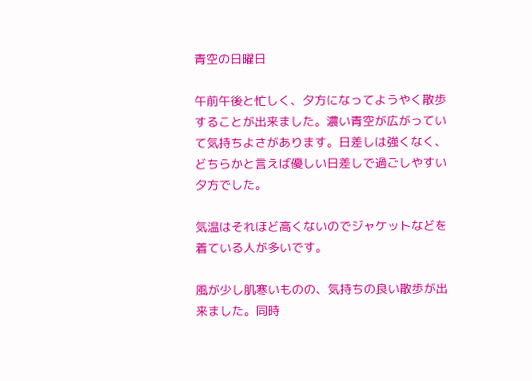青空の日曜日

午前午後と忙しく、夕方になってようやく散歩することが出来ました。濃い青空が広がっていて気持ちよさがあります。日差しは強くなく、どちらかと言えば優しい日差しで過ごしやすい夕方でした。

気温はそれほど高くないのでジャケットなどを着ている人が多いです。

風が少し肌寒いものの、気持ちの良い散歩が出来ました。同時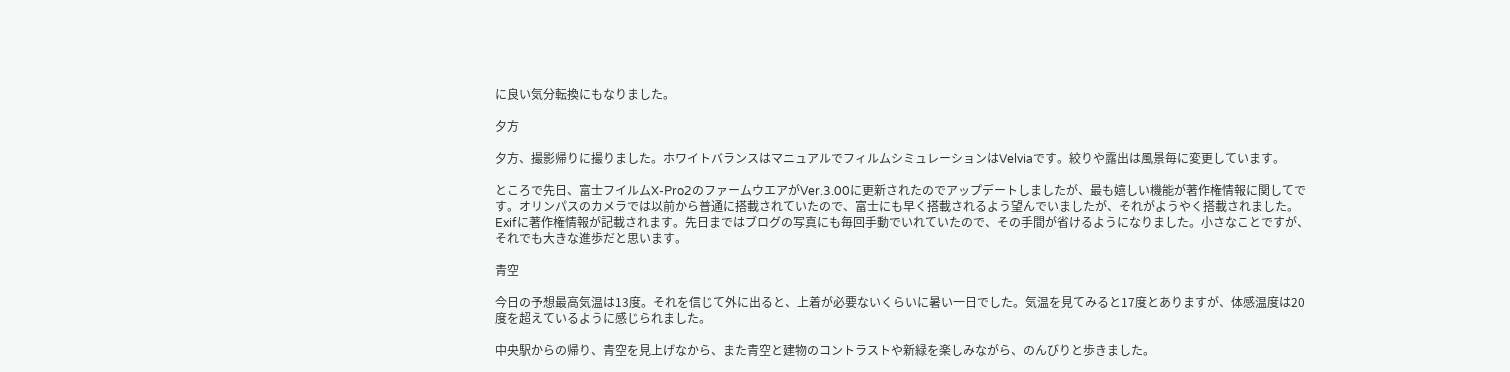に良い気分転換にもなりました。

夕方

夕方、撮影帰りに撮りました。ホワイトバランスはマニュアルでフィルムシミュレーションはVelviaです。絞りや露出は風景毎に変更しています。

ところで先日、富士フイルムX-Pro2のファームウエアがVer.3.00に更新されたのでアップデートしましたが、最も嬉しい機能が著作権情報に関してです。オリンパスのカメラでは以前から普通に搭載されていたので、富士にも早く搭載されるよう望んでいましたが、それがようやく搭載されました。Exifに著作権情報が記載されます。先日まではブログの写真にも毎回手動でいれていたので、その手間が省けるようになりました。小さなことですが、それでも大きな進歩だと思います。

青空

今日の予想最高気温は13度。それを信じて外に出ると、上着が必要ないくらいに暑い一日でした。気温を見てみると17度とありますが、体感温度は20度を超えているように感じられました。

中央駅からの帰り、青空を見上げなから、また青空と建物のコントラストや新緑を楽しみながら、のんびりと歩きました。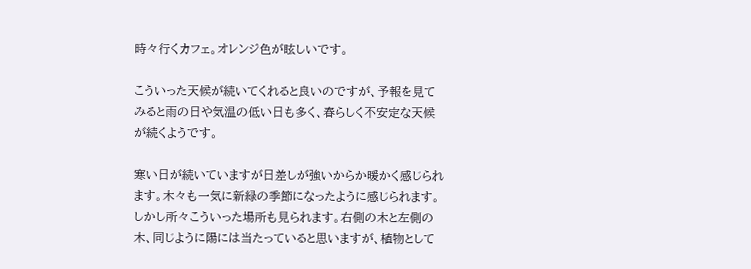時々行くカフェ。オレンジ色が眩しいです。

こういった天候が続いてくれると良いのですが、予報を見てみると雨の日や気温の低い日も多く、春らしく不安定な天候が続くようです。

寒い日が続いていますが日差しが強いからか暖かく感じられます。木々も一気に新緑の季節になったように感じられます。しかし所々こういった場所も見られます。右側の木と左側の木、同じように陽には当たっていると思いますが、植物として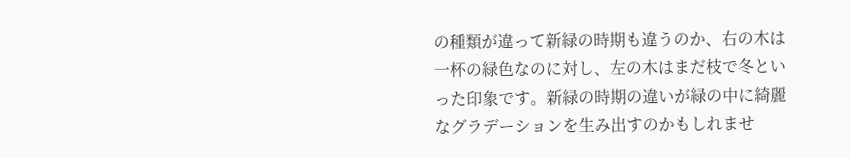の種類が違って新緑の時期も違うのか、右の木は一杯の緑色なのに対し、左の木はまだ枝で冬といった印象です。新緑の時期の違いが緑の中に綺麗なグラデーションを生み出すのかもしれませ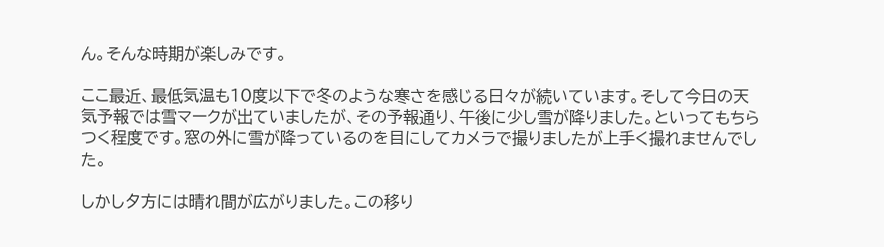ん。そんな時期が楽しみです。

ここ最近、最低気温も10度以下で冬のような寒さを感じる日々が続いています。そして今日の天気予報では雪マークが出ていましたが、その予報通り、午後に少し雪が降りました。といってもちらつく程度です。窓の外に雪が降っているのを目にしてカメラで撮りましたが上手く撮れませんでした。

しかし夕方には晴れ間が広がりました。この移り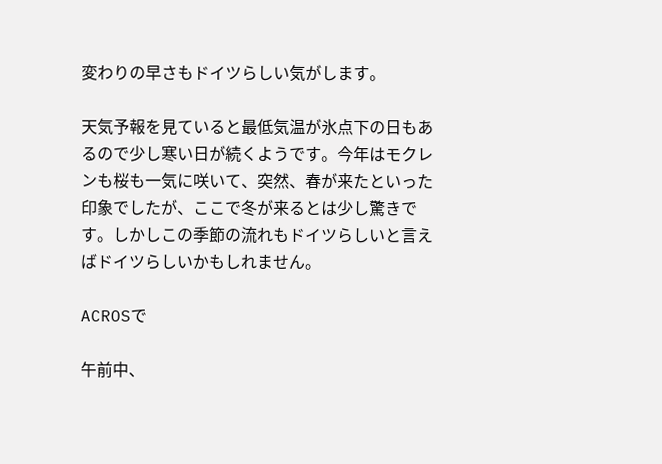変わりの早さもドイツらしい気がします。

天気予報を見ていると最低気温が氷点下の日もあるので少し寒い日が続くようです。今年はモクレンも桜も一気に咲いて、突然、春が来たといった印象でしたが、ここで冬が来るとは少し驚きです。しかしこの季節の流れもドイツらしいと言えばドイツらしいかもしれません。

ACROSで

午前中、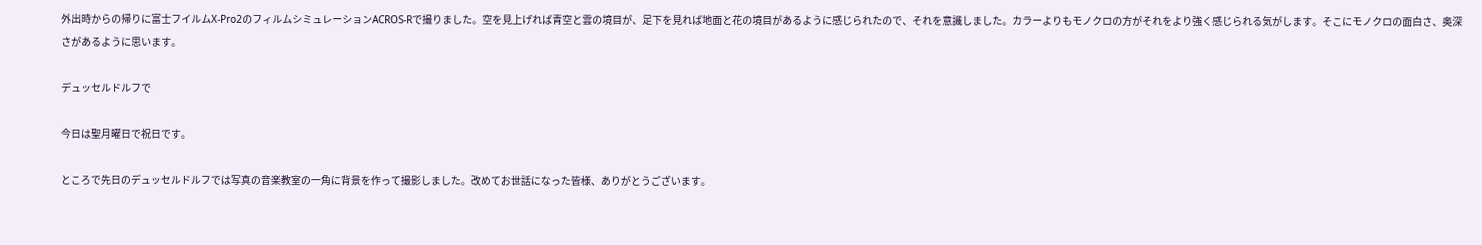外出時からの帰りに富士フイルムX-Pro2のフィルムシミュレーションACROS-Rで撮りました。空を見上げれば青空と雲の境目が、足下を見れば地面と花の境目があるように感じられたので、それを意識しました。カラーよりもモノクロの方がそれをより強く感じられる気がします。そこにモノクロの面白さ、奥深さがあるように思います。

デュッセルドルフで

今日は聖月曜日で祝日です。

ところで先日のデュッセルドルフでは写真の音楽教室の一角に背景を作って撮影しました。改めてお世話になった皆様、ありがとうございます。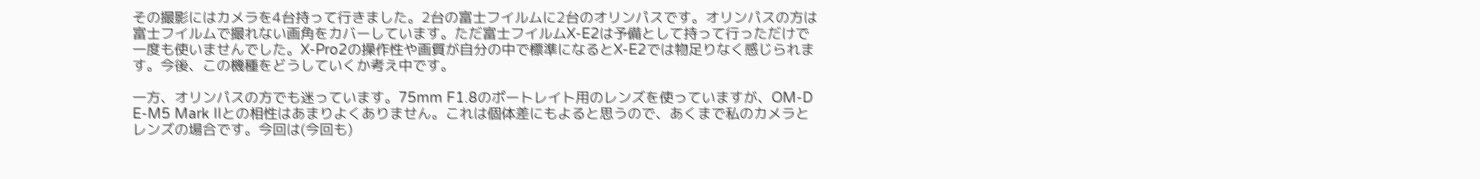その撮影にはカメラを4台持って行きました。2台の富士フイルムに2台のオリンパスです。オリンパスの方は富士フイルムで撮れない画角をカバーしています。ただ富士フイルムX-E2は予備として持って行っただけで一度も使いませんでした。X-Pro2の操作性や画質が自分の中で標準になるとX-E2では物足りなく感じられます。今後、この機種をどうしていくか考え中です。

一方、オリンパスの方でも迷っています。75mm F1.8のポートレイト用のレンズを使っていますが、OM-D E-M5 Mark IIとの相性はあまりよくありません。これは個体差にもよると思うので、あくまで私のカメラとレンズの場合です。今回は(今回も)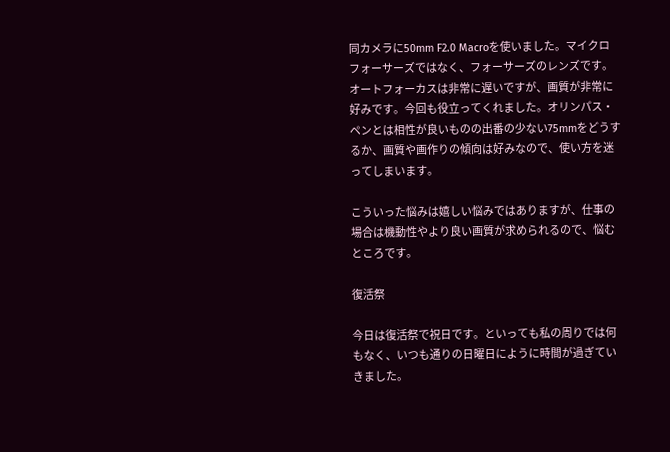同カメラに50mm F2.0 Macroを使いました。マイクロフォーサーズではなく、フォーサーズのレンズです。オートフォーカスは非常に遅いですが、画質が非常に好みです。今回も役立ってくれました。オリンパス・ペンとは相性が良いものの出番の少ない75mmをどうするか、画質や画作りの傾向は好みなので、使い方を迷ってしまいます。

こういった悩みは嬉しい悩みではありますが、仕事の場合は機動性やより良い画質が求められるので、悩むところです。

復活祭

今日は復活祭で祝日です。といっても私の周りでは何もなく、いつも通りの日曜日にように時間が過ぎていきました。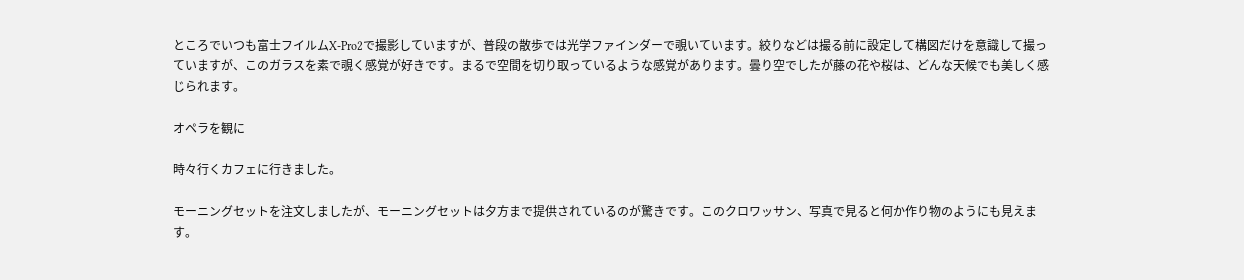ところでいつも富士フイルムX-Pro2で撮影していますが、普段の散歩では光学ファインダーで覗いています。絞りなどは撮る前に設定して構図だけを意識して撮っていますが、このガラスを素で覗く感覚が好きです。まるで空間を切り取っているような感覚があります。曇り空でしたが藤の花や桜は、どんな天候でも美しく感じられます。

オペラを観に

時々行くカフェに行きました。

モーニングセットを注文しましたが、モーニングセットは夕方まで提供されているのが驚きです。このクロワッサン、写真で見ると何か作り物のようにも見えます。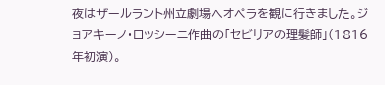夜はザールラント州立劇場へオペラを観に行きました。ジョアキーノ・ロッシーニ作曲の「セビリアの理髪師」(1816年初演)。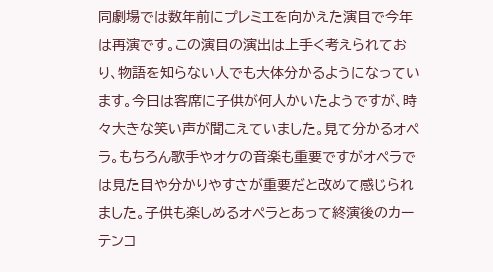同劇場では数年前にプレミエを向かえた演目で今年は再演です。この演目の演出は上手く考えられており、物語を知らない人でも大体分かるようになっています。今日は客席に子供が何人かいたようですが、時々大きな笑い声が聞こえていました。見て分かるオペラ。もちろん歌手やオケの音楽も重要ですがオペラでは見た目や分かりやすさが重要だと改めて感じられました。子供も楽しめるオペラとあって終演後のカーテンコ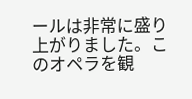ールは非常に盛り上がりました。このオペラを観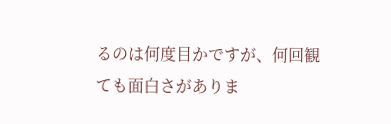るのは何度目かですが、何回観ても面白さがありま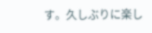す。久しぶりに楽し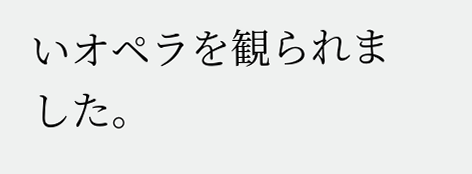いオペラを観られました。